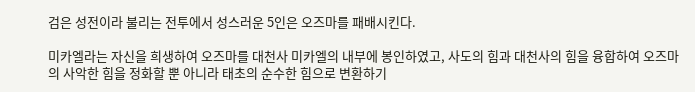검은 성전이라 불리는 전투에서 성스러운 5인은 오즈마를 패배시킨다.

미카엘라는 자신을 희생하여 오즈마를 대천사 미카엘의 내부에 봉인하였고, 사도의 힘과 대천사의 힘을 융합하여 오즈마의 사악한 힘을 정화할 뿐 아니라 태초의 순수한 힘으로 변환하기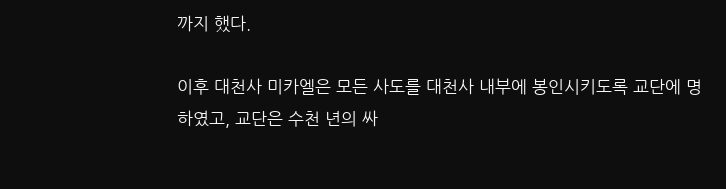까지 했다.

이후 대천사 미카엘은 모든 사도를 대천사 내부에 봉인시키도록 교단에 명하였고, 교단은 수천 년의 싸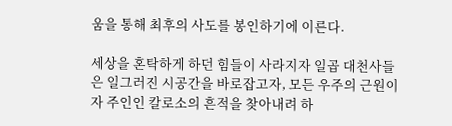움을 통해 최후의 사도를 봉인하기에 이른다.

세상을 혼탁하게 하던 힘들이 사라지자 일곱 대천사들은 일그러진 시공간을 바로잡고자, 모든 우주의 근원이자 주인인 칼로소의 흔적을 찾아내려 하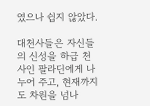였으나 쉽지 않았다.

대천사들은 자신들의 신성을 하급 천사인 팔라딘에게 나누어 주고, 현재까지도 차원을 넘나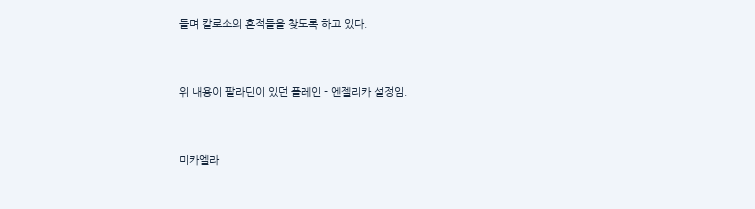들며 칼로소의 흔적들을 찾도록 하고 있다.


위 내용이 팔라딘이 있던 플레인 - 엔젤리카 설정임.


미카엘라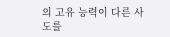의 고유 능력이 다른 사도를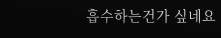흡수하는건가 싶네요